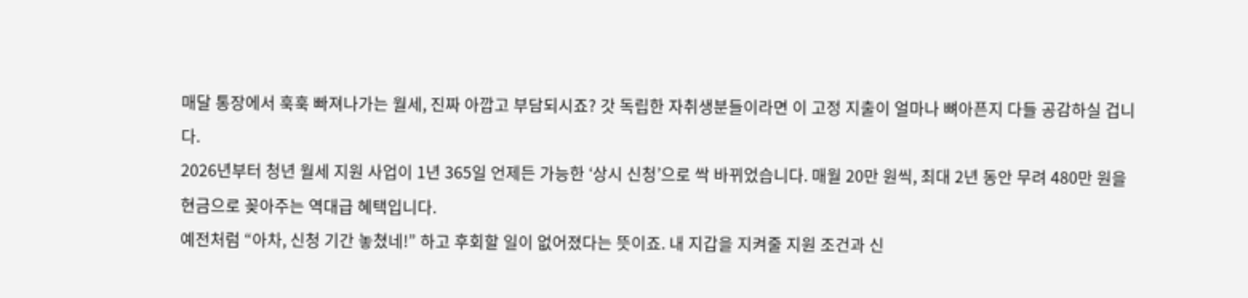매달 통장에서 훅훅 빠져나가는 월세, 진짜 아깝고 부담되시죠? 갓 독립한 자취생분들이라면 이 고정 지출이 얼마나 뼈아픈지 다들 공감하실 겁니다.
2026년부터 청년 월세 지원 사업이 1년 365일 언제든 가능한 ‘상시 신청’으로 싹 바뀌었습니다. 매월 20만 원씩, 최대 2년 동안 무려 480만 원을 현금으로 꽂아주는 역대급 혜택입니다.
예전처럼 “아차, 신청 기간 놓쳤네!” 하고 후회할 일이 없어졌다는 뜻이죠. 내 지갑을 지켜줄 지원 조건과 신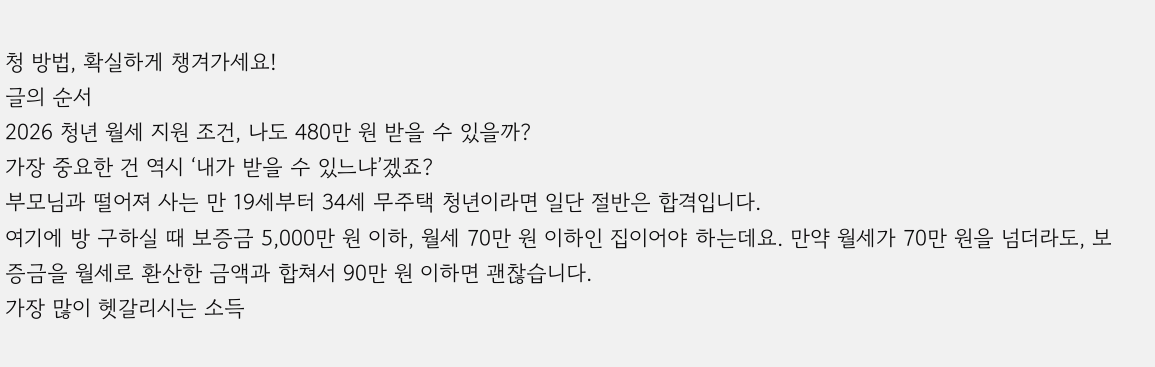청 방법, 확실하게 챙겨가세요!
글의 순서
2026 청년 월세 지원 조건, 나도 480만 원 받을 수 있을까?
가장 중요한 건 역시 ‘내가 받을 수 있느냐’겠죠?
부모님과 떨어져 사는 만 19세부터 34세 무주택 청년이라면 일단 절반은 합격입니다.
여기에 방 구하실 때 보증금 5,000만 원 이하, 월세 70만 원 이하인 집이어야 하는데요. 만약 월세가 70만 원을 넘더라도, 보증금을 월세로 환산한 금액과 합쳐서 90만 원 이하면 괜찮습니다.
가장 많이 헷갈리시는 소득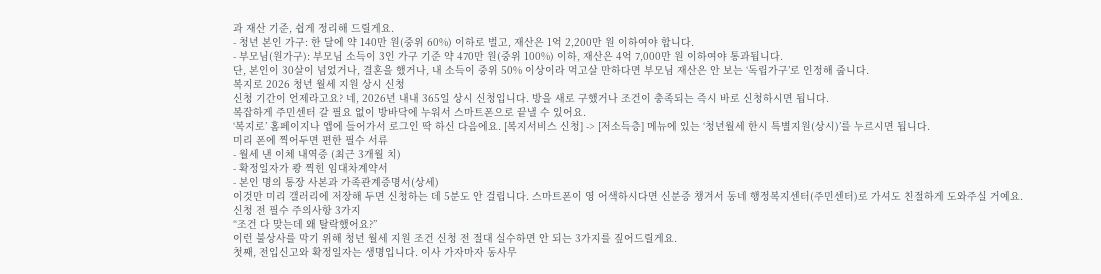과 재산 기준, 쉽게 정리해 드릴게요.
- 청년 본인 가구: 한 달에 약 140만 원(중위 60%) 이하로 벌고, 재산은 1억 2,200만 원 이하여야 합니다.
- 부모님(원가구): 부모님 소득이 3인 가구 기준 약 470만 원(중위 100%) 이하, 재산은 4억 7,000만 원 이하여야 통과됩니다.
단, 본인이 30살이 넘었거나, 결혼을 했거나, 내 소득이 중위 50% 이상이라 먹고살 만하다면 부모님 재산은 안 보는 ‘독립가구’로 인정해 줍니다.
복지로 2026 청년 월세 지원 상시 신청
신청 기간이 언제라고요? 네, 2026년 내내 365일 상시 신청입니다. 방을 새로 구했거나 조건이 충족되는 즉시 바로 신청하시면 됩니다.
복잡하게 주민센터 갈 필요 없이 방바닥에 누워서 스마트폰으로 끝낼 수 있어요.
‘복지로’ 홈페이지나 앱에 들어가서 로그인 딱 하신 다음에요. [복지서비스 신청] -> [저소득층] 메뉴에 있는 ‘청년월세 한시 특별지원(상시)’를 누르시면 됩니다.
미리 폰에 찍어두면 편한 필수 서류
- 월세 낸 이체 내역증 (최근 3개월 치)
- 확정일자가 쾅 찍힌 임대차계약서
- 본인 명의 통장 사본과 가족관계증명서(상세)
이것만 미리 갤러리에 저장해 두면 신청하는 데 5분도 안 걸립니다. 스마트폰이 영 어색하시다면 신분증 챙겨서 동네 행정복지센터(주민센터)로 가셔도 친절하게 도와주실 거예요.
신청 전 필수 주의사항 3가지
“조건 다 맞는데 왜 탈락했어요?”
이런 불상사를 막기 위해 청년 월세 지원 조건 신청 전 절대 실수하면 안 되는 3가지를 짚어드릴게요.
첫째, 전입신고와 확정일자는 생명입니다. 이사 가자마자 동사무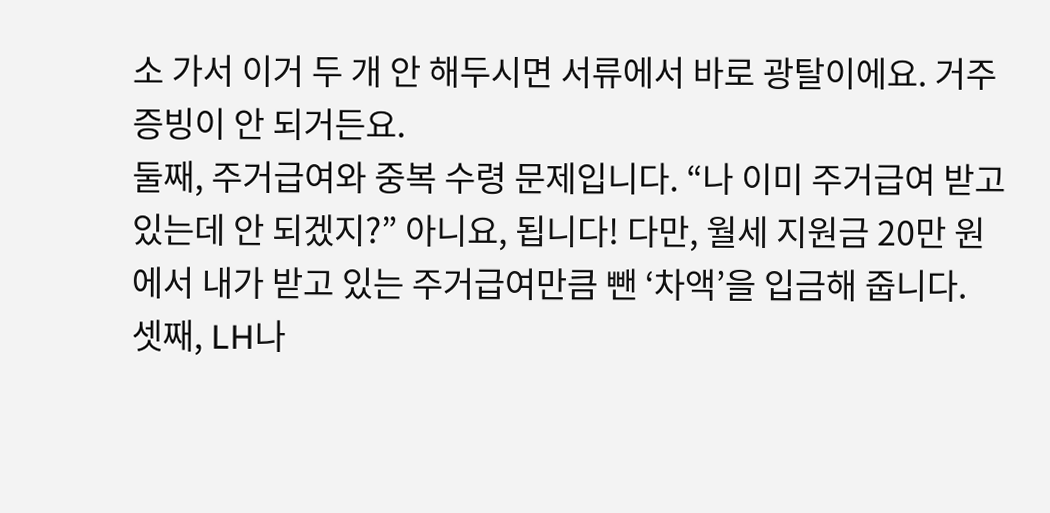소 가서 이거 두 개 안 해두시면 서류에서 바로 광탈이에요. 거주 증빙이 안 되거든요.
둘째, 주거급여와 중복 수령 문제입니다. “나 이미 주거급여 받고 있는데 안 되겠지?” 아니요, 됩니다! 다만, 월세 지원금 20만 원에서 내가 받고 있는 주거급여만큼 뺀 ‘차액’을 입금해 줍니다.
셋째, LH나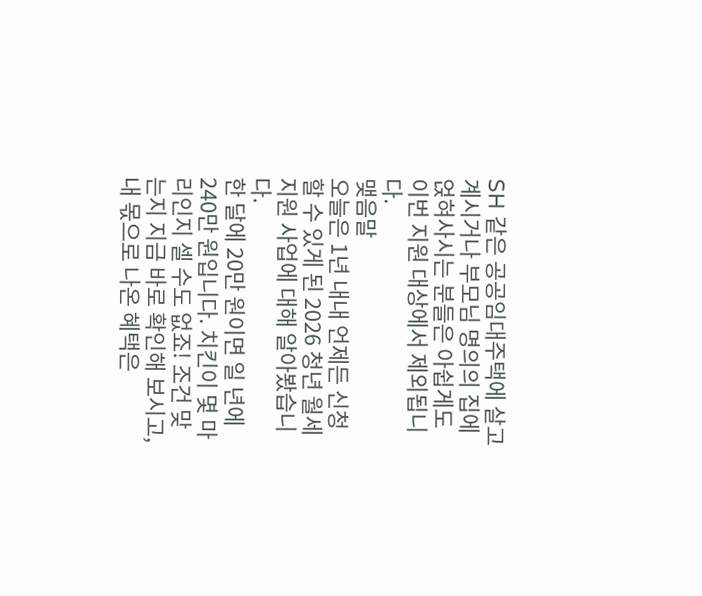SH 같은 공공임대주택에 살고 계시거나 부모님 명의의 집에 얹혀사시는 분들은 아쉽게도 이번 지원 대상에서 제외됩니다.
맺음말
오늘은 1년 내내 언제든 신청할 수 있게 된 2026 청년 월세 지원 사업에 대해 알아봤습니다.
한 달에 20만 원이면 일 년에 240만 원입니다. 치킨이 몇 마리인지 셀 수도 없죠! 조건 맞는지 지금 바로 확인해 보시고, 내 몫으로 나온 혜택은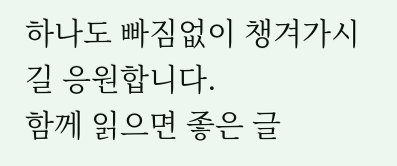하나도 빠짐없이 챙겨가시길 응원합니다.
함께 읽으면 좋은 글